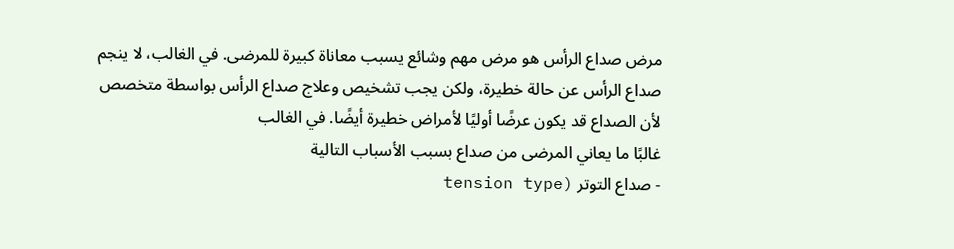مرض صداع الرأس هو مرض مهم وشائع يسبب معاناة كبيرة للمرضى. في الغالب، لا ينجم صداع الرأس عن حالة خطيرة، ولكن يجب تشخيص وعلاج صداع الرأس بواسطة متخصص لأن الصداع قد يكون عرضًا أوليًا لأمراض خطيرة أيضًا. في الغالب
غالبًا ما يعاني المرضى من صداع بسبب الأسباب التالية
- صداع التوتر (tension type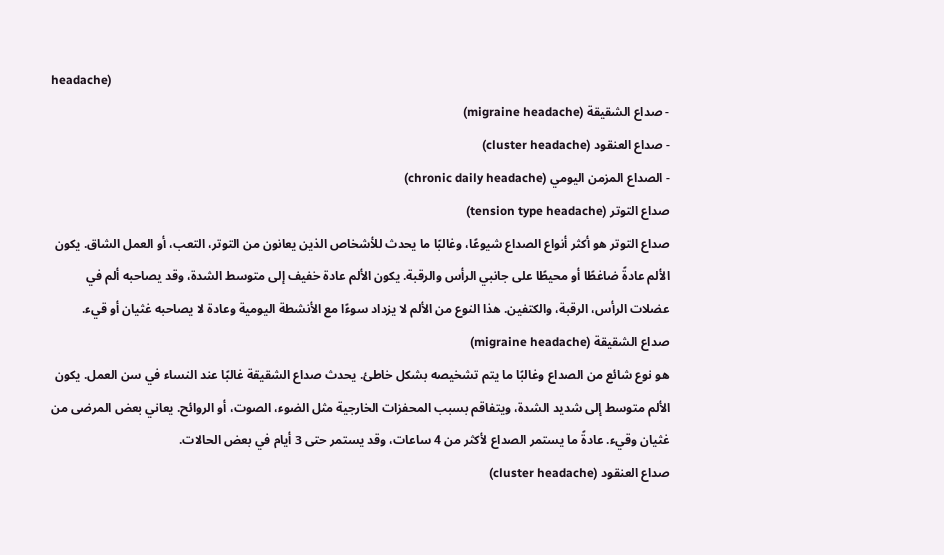headache)
- صداع الشقيقة (migraine headache)
- صداع العنقود (cluster headache)
- الصداع المزمن اليومي (chronic daily headache)
صداع التوتر (tension type headache)
صداع التوتر هو أكثر أنواع الصداع شيوعًا، وغالبًا ما يحدث للأشخاص الذين يعانون من التوتر، التعب، أو العمل الشاق. يكون الألم عادةً ضاغطًا أو محيطًا على جانبي الرأس والرقبة. يكون الألم عادة خفيف إلى متوسط الشدة، وقد يصاحبه ألم في عضلات الرأس، الرقبة، والكتفين. هذا النوع من الألم لا يزداد سوءًا مع الأنشطة اليومية وعادة لا يصاحبه غثيان أو قيء.
صداع الشقيقة (migraine headache)
هو نوع شائع من الصداع وغالبًا ما يتم تشخيصه بشكل خاطئ. يحدث صداع الشقيقة غالبًا عند النساء في سن العمل. يكون الألم متوسط إلى شديد الشدة، ويتفاقم بسبب المحفزات الخارجية مثل الضوء، الصوت، أو الروائح. يعاني بعض المرضى من غثيان وقيء. عادةً ما يستمر الصداع لأكثر من 4 ساعات، وقد يستمر حتى 3 أيام في بعض الحالات.
صداع العنقود (cluster headache)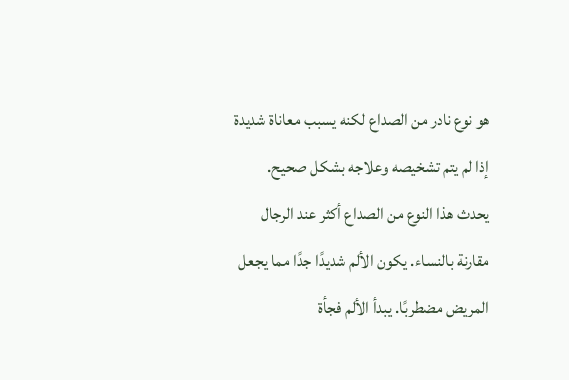هو نوع نادر من الصداع لكنه يسبب معاناة شديدة إذا لم يتم تشخيصه وعلاجه بشكل صحيح. يحدث هذا النوع من الصداع أكثر عند الرجال مقارنة بالنساء. يكون الألم شديدًا جدًا مما يجعل المريض مضطربًا. يبدأ الألم فجأة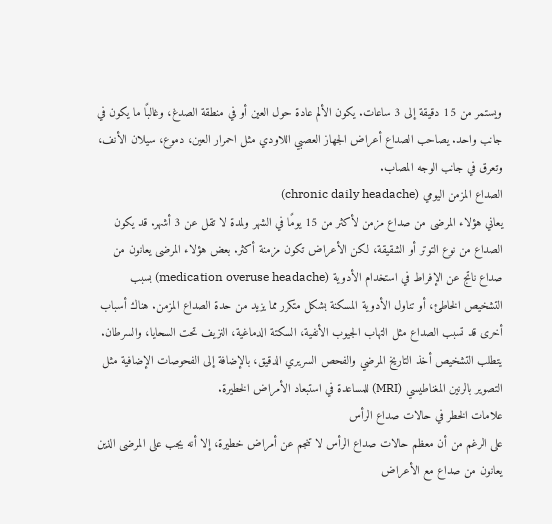ويستمر من 15 دقيقة إلى 3 ساعات. يكون الألم عادة حول العين أو في منطقة الصدغ، وغالبًا ما يكون في جانب واحد. يصاحب الصداع أعراض الجهاز العصبي اللاودي مثل احمرار العين، دموع، سيلان الأنف، وتعرق في جانب الوجه المصاب.
الصداع المزمن اليومي (chronic daily headache)
يعاني هؤلاء المرضى من صداع مزمن لأكثر من 15 يومًا في الشهر ولمدة لا تقل عن 3 أشهر. قد يكون الصداع من نوع التوتر أو الشقيقة، لكن الأعراض تكون مزمنة أكثر. بعض هؤلاء المرضى يعانون من صداع ناتج عن الإفراط في استخدام الأدوية (medication overuse headache) بسبب التشخيص الخاطئ، أو تناول الأدوية المسكنة بشكل متكرر مما يزيد من حدة الصداع المزمن. هناك أسباب أخرى قد تسبب الصداع مثل التهاب الجيوب الأنفية، السكتة الدماغية، النزيف تحت السحايا، والسرطان. يتطلب التشخيص أخذ التاريخ المرضي والفحص السريري الدقيق، بالإضافة إلى الفحوصات الإضافية مثل التصوير بالرنين المغناطيسي (MRI) للمساعدة في استبعاد الأمراض الخطيرة.
علامات الخطر في حالات صداع الرأس
على الرغم من أن معظم حالات صداع الرأس لا تنجم عن أمراض خطيرة، إلا أنه يجب على المرضى الذين يعانون من صداع مع الأعراض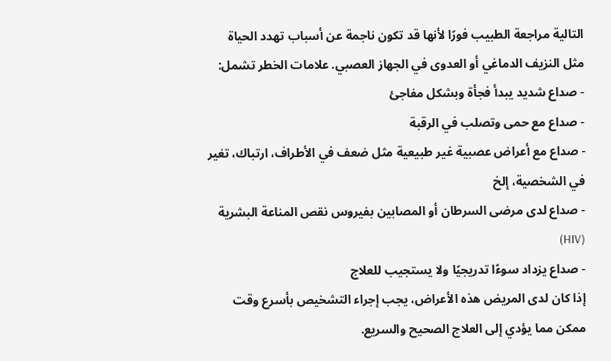التالية مراجعة الطبيب فورًا لأنها قد تكون ناجمة عن أسباب تهدد الحياة مثل النزيف الدماغي أو العدوى في الجهاز العصبي. علامات الخطر تشمل:
- صداع شديد يبدأ فجأة وبشكل مفاجئ
- صداع مع حمى وتصلب في الرقبة
- صداع مع أعراض عصبية غير طبيعية مثل ضعف في الأطراف، ارتباك، تغير في الشخصية، إلخ
- صداع لدى مرضى السرطان أو المصابين بفيروس نقص المناعة البشرية (HIV)
- صداع يزداد سوءًا تدريجيًا ولا يستجيب للعلاج
إذا كان لدى المريض هذه الأعراض، يجب إجراء التشخيص بأسرع وقت ممكن مما يؤدي إلى العلاج الصحيح والسريع.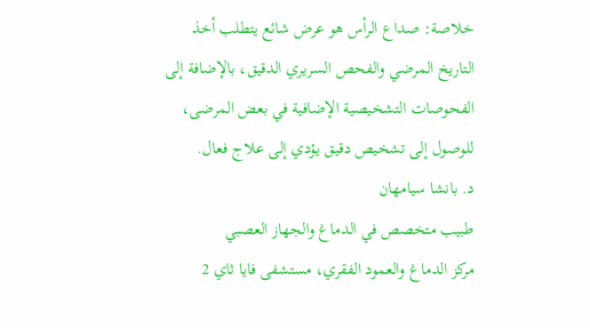خلاصة: صداع الرأس هو عرض شائع يتطلب أخذ التاريخ المرضي والفحص السريري الدقيق، بالإضافة إلى الفحوصات التشخيصية الإضافية في بعض المرضى، للوصول إلى تشخيص دقيق يؤدي إلى علاج فعال.
د. بانشا سيامهان
طبيب متخصص في الدماغ والجهاز العصبي
مركز الدماغ والعمود الفقري، مستشفى فايا ثاي 2